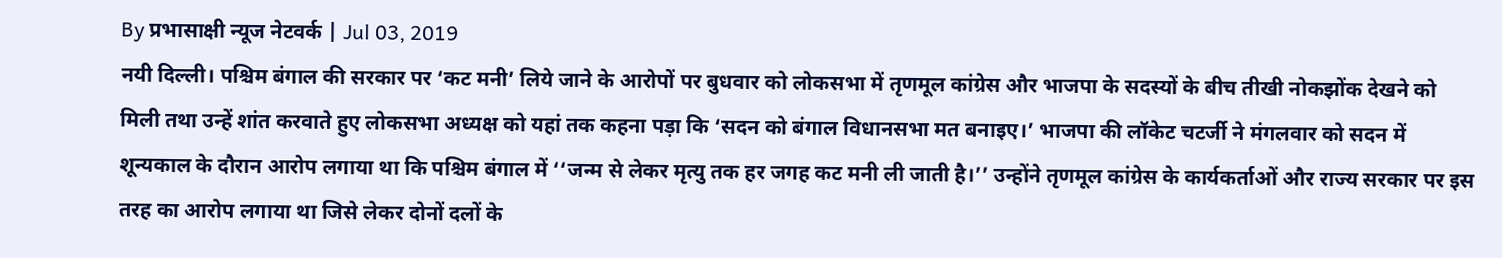By प्रभासाक्षी न्यूज नेटवर्क | Jul 03, 2019
नयी दिल्ली। पश्चिम बंगाल की सरकार पर ‘कट मनी’ लिये जाने के आरोपों पर बुधवार को लोकसभा में तृणमूल कांग्रेस और भाजपा के सदस्यों के बीच तीखी नोकझोंक देखने को मिली तथा उन्हें शांत करवाते हुए लोकसभा अध्यक्ष को यहां तक कहना पड़ा कि ‘सदन को बंगाल विधानसभा मत बनाइए।’ भाजपा की लॉकेट चटर्जी ने मंगलवार को सदन में शून्यकाल के दौरान आरोप लगाया था कि पश्चिम बंगाल में ‘‘जन्म से लेकर मृत्यु तक हर जगह कट मनी ली जाती है।’’ उन्होंने तृणमूल कांग्रेस के कार्यकर्ताओं और राज्य सरकार पर इस तरह का आरोप लगाया था जिसे लेकर दोनों दलों के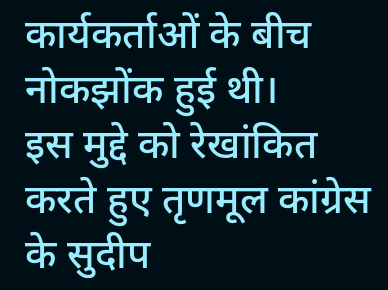कार्यकर्ताओं के बीच नोकझोंक हुई थी।
इस मुद्दे को रेखांकित करते हुए तृणमूल कांग्रेस के सुदीप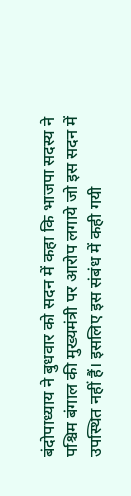बंदोपाध्याय ने बुधवार को सदन में कहा कि भाजपा सदस्य ने पश्चिम बंगाल की मुख्यमंत्री पर आरोप लगाये जो इस सदन में उपस्थित नहीं हैं। इसलिए इस संबंध में कही गयी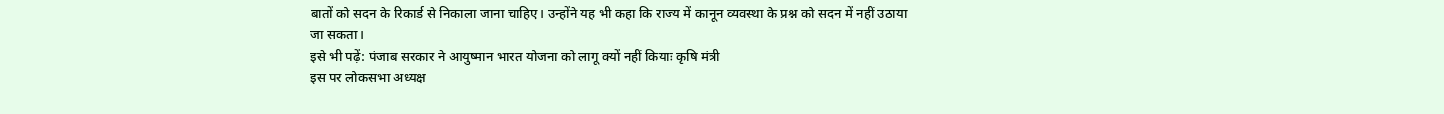बातों को सदन के रिकार्ड से निकाला जाना चाहिए। उन्होंने यह भी कहा कि राज्य में कानून व्यवस्था के प्रश्न को सदन में नहीं उठाया जा सकता।
इसे भी पढ़ें: पंजाब सरकार ने आयुष्मान भारत योजना को लागू क्यों नहीं कियाः कृषि मंत्री
इस पर लोकसभा अध्यक्ष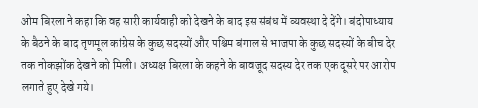ओम बिरला ने कहा कि वह सारी कार्यवाही को देखने के बाद इस संबंध में व्यवस्था दे देंगे। बंदोपाध्याय के बैठने के बाद तृणमूल कांग्रेस के कुछ सदस्यों और पश्चिम बंगाल से भाजपा के कुछ सदस्यों के बीच देर तक नोकझोंक देखने को मिली। अध्यक्ष बिरला के कहने के बावजूद सदस्य देर तक एक दूसरे पर आरोप लगाते हुए देखे गये।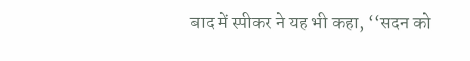बाद में स्पीकर ने यह भी कहा, ‘‘सदन को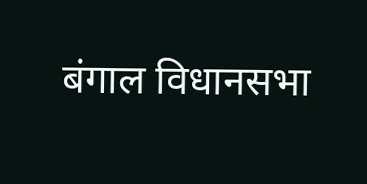बंगाल विधानसभा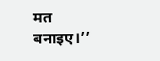मत बनाइए।’’